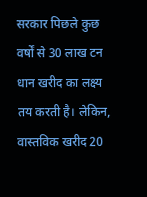सरकार पिछले कुछ वर्षों से 30 लाख टन धान खरीद का लक्ष्य तय करती है। लेकिन, वास्तविक खरीद 20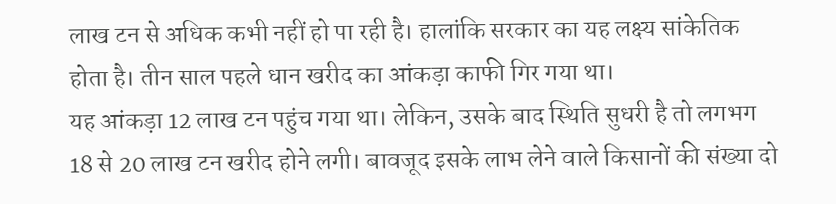लाख टन से अधिक कभी नहीं हो पा रही है। हालांकि सरकार का यह लक्ष्य सांकेतिक होता है। तीन साल पहले धान खरीद का आंकड़ा काफी गिर गया था।
यह आंकड़ा 12 लाख टन पहुंच गया था। लेकिन, उसके बाद स्थिति सुधरी है तो लगभग 18 से 20 लाख टन खरीद होने लगी। बावजूद इसके लाभ लेने वाले किसानों की संख्या दो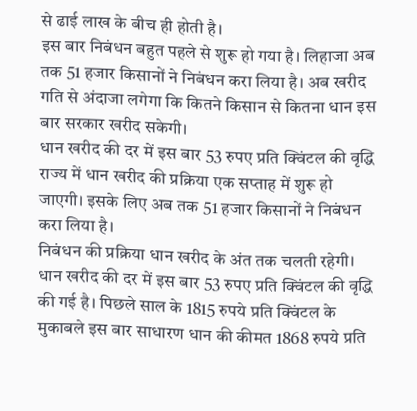से ढाई लाख के बीच ही होती है।
इस बार निबंधन बहुत पहले से शुरू हो गया है। लिहाजा अब तक 51 हजार किसानों ने निबंधन करा लिया है। अब खरीद गति से अंदाजा लगेगा कि कितने किसान से कितना धान इस बार सरकार खरीद सकेगी।
धान खरीद की दर में इस बार 53 रुपए प्रति क्विंटल की वृद्धि
राज्य में धान खरीद की प्रक्रिया एक सप्ताह में शुरू हो जाएगी। इसके लिए अब तक 51 हजार किसानों ने निबंधन करा लिया है।
निबंधन की प्रक्रिया धान खरीद के अंत तक चलती रहेगी। धान खरीद की दर में इस बार 53 रुपए प्रति क्विंटल की वृद्धि की गई है। पिछले साल के 1815 रुपये प्रति क्विंटल के मुकाबले इस बार साधारण धान की कीमत 1868 रुपये प्रति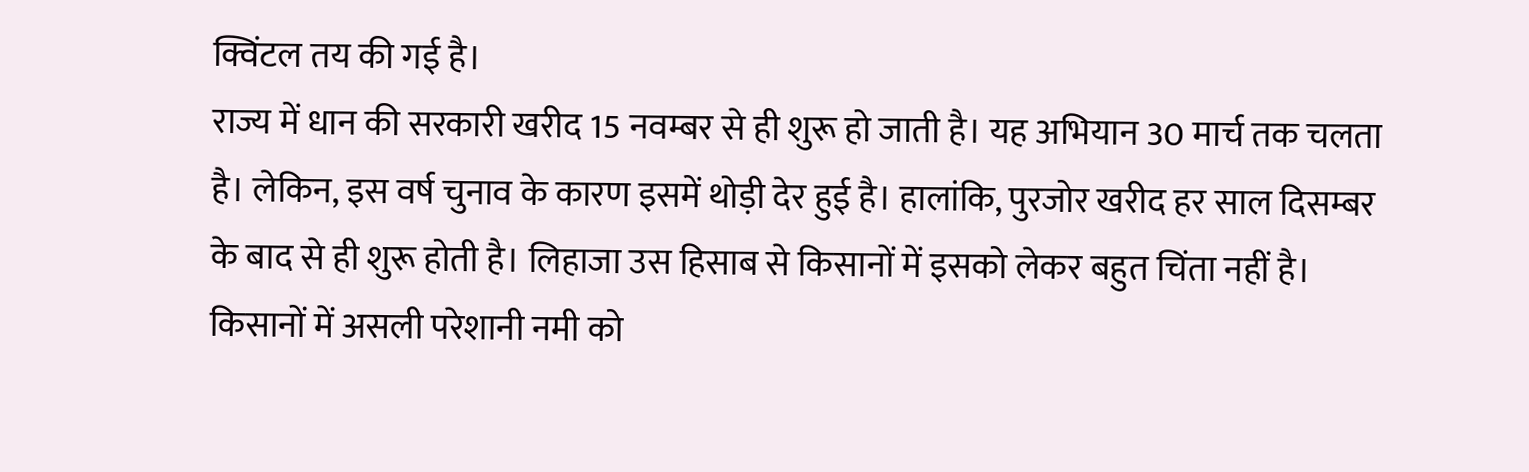क्विंटल तय की गई है।
राज्य में धान की सरकारी खरीद 15 नवम्बर से ही शुरू हो जाती है। यह अभियान 30 मार्च तक चलता है। लेकिन, इस वर्ष चुनाव के कारण इसमें थोड़ी देर हुई है। हालांकि, पुरजोर खरीद हर साल दिसम्बर के बाद से ही शुरू होती है। लिहाजा उस हिसाब से किसानों में इसको लेकर बहुत चिंता नहीं है।
किसानों में असली परेशानी नमी को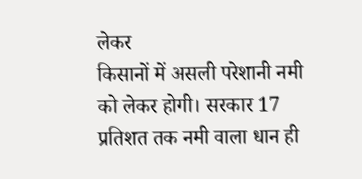लेकर
किसानों में असली परेशानी नमी को लेकर होगी। सरकार 17 प्रतिशत तक नमी वाला धान ही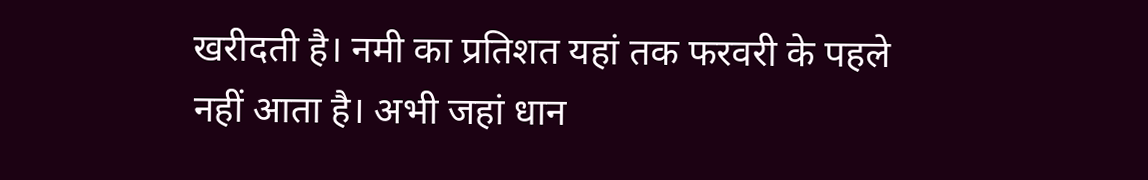खरीदती है। नमी का प्रतिशत यहां तक फरवरी के पहले नहीं आता है। अभी जहां धान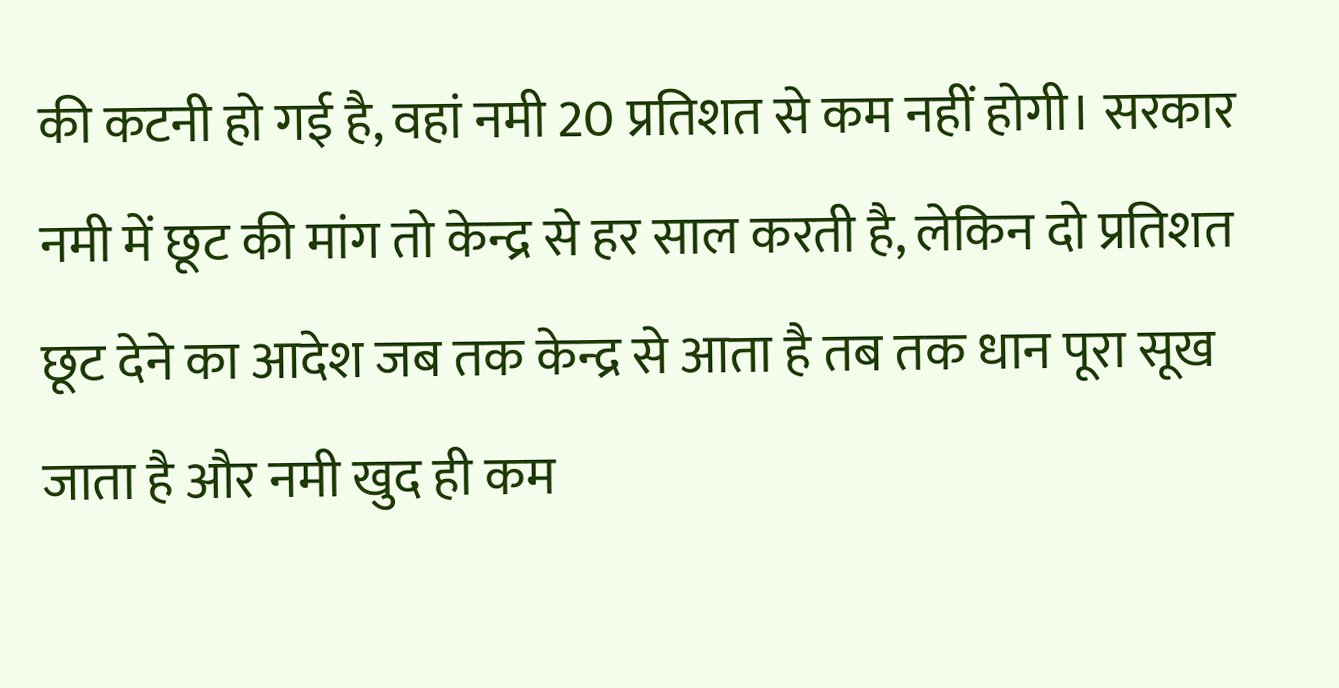की कटनी हो गई है, वहां नमी 20 प्रतिशत से कम नहीं होगी। सरकार नमी में छूट की मांग तो केन्द्र से हर साल करती है, लेकिन दो प्रतिशत छूट देने का आदेश जब तक केन्द्र से आता है तब तक धान पूरा सूख जाता है और नमी खुद ही कम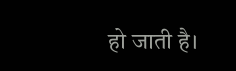हो जाती है।